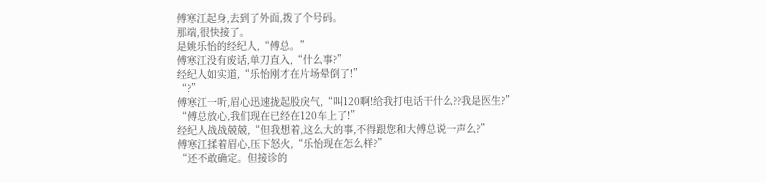傅寒江起身,去到了外面,拨了个号码。
那端,很快接了。
是姚乐怡的经纪人,“傅总。”
傅寒江没有废话,单刀直入,“什么事?”
经纪人如实道,“乐怡刚才在片场晕倒了!”
“?”
傅寒江一听,眉心迅速拢起股戾气,“叫120啊!给我打电话干什么??我是医生?”
“傅总放心,我们现在已经在120车上了!”
经纪人战战兢兢,“但我想着,这么大的事,不得跟您和大傅总说一声么?”
傅寒江揉着眉心,压下怒火,“乐怡现在怎么样?”
“还不敢确定。但接诊的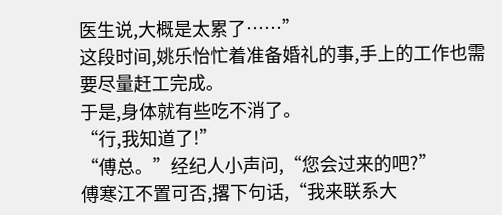医生说,大概是太累了……”
这段时间,姚乐怡忙着准备婚礼的事,手上的工作也需要尽量赶工完成。
于是,身体就有些吃不消了。
“行,我知道了!”
“傅总。”经纪人小声问,“您会过来的吧?”
傅寒江不置可否,撂下句话,“我来联系大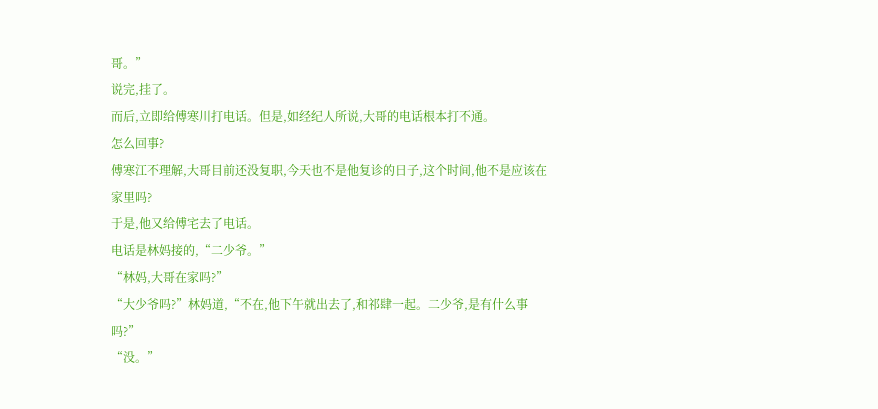哥。”
说完,挂了。
而后,立即给傅寒川打电话。但是,如经纪人所说,大哥的电话根本打不通。
怎么回事?
傅寒江不理解,大哥目前还没复职,今天也不是他复诊的日子,这个时间,他不是应该在家里吗?
于是,他又给傅宅去了电话。
电话是林妈接的,“二少爷。”
“林妈,大哥在家吗?”
“大少爷吗?”林妈道,“不在,他下午就出去了,和祁肆一起。二少爷,是有什么事吗?”
“没。”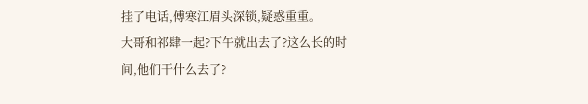挂了电话,傅寒江眉头深锁,疑惑重重。
大哥和祁肆一起?下午就出去了?这么长的时间,他们干什么去了?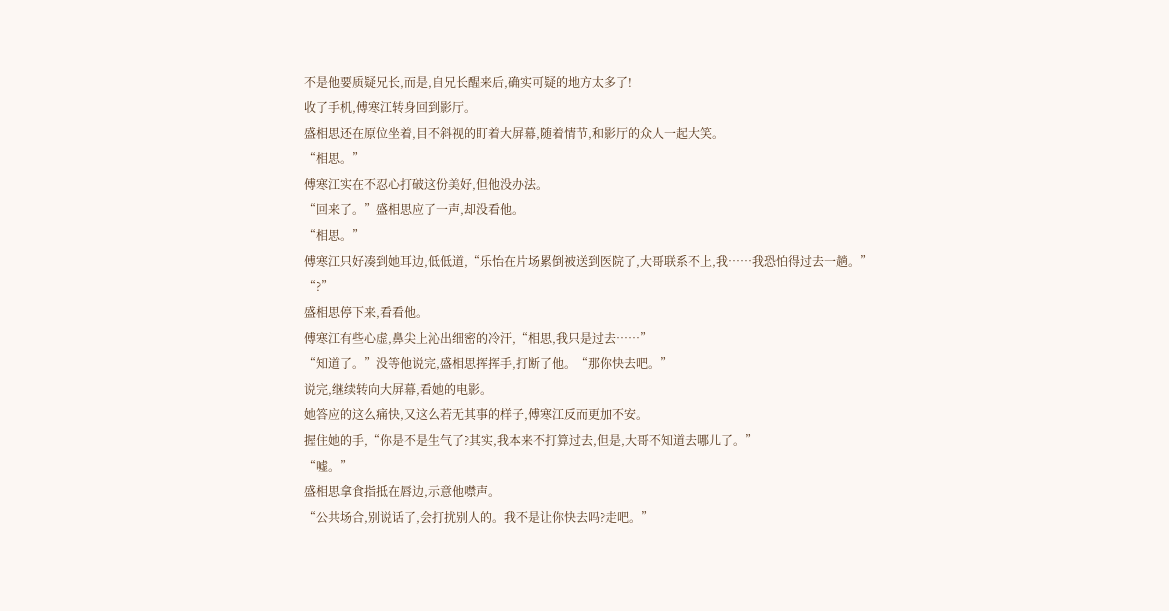不是他要质疑兄长,而是,自兄长醒来后,确实可疑的地方太多了!
收了手机,傅寒江转身回到影厅。
盛相思还在原位坐着,目不斜视的盯着大屏幕,随着情节,和影厅的众人一起大笑。
“相思。”
傅寒江实在不忍心打破这份美好,但他没办法。
“回来了。”盛相思应了一声,却没看他。
“相思。”
傅寒江只好凑到她耳边,低低道,“乐怡在片场累倒被送到医院了,大哥联系不上,我……我恐怕得过去一趟。”
“?”
盛相思停下来,看看他。
傅寒江有些心虚,鼻尖上沁出细密的冷汗,“相思,我只是过去……”
“知道了。”没等他说完,盛相思挥挥手,打断了他。“那你快去吧。”
说完,继续转向大屏幕,看她的电影。
她答应的这么痛快,又这么若无其事的样子,傅寒江反而更加不安。
握住她的手,“你是不是生气了?其实,我本来不打算过去,但是,大哥不知道去哪儿了。”
“嘘。”
盛相思拿食指抵在唇边,示意他噤声。
“公共场合,别说话了,会打扰别人的。我不是让你快去吗?走吧。”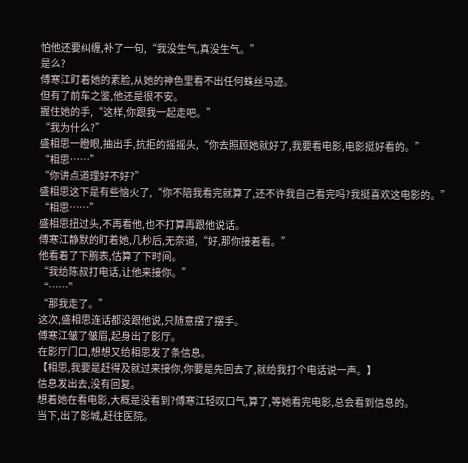怕他还要纠缠,补了一句,“我没生气,真没生气。”
是么?
傅寒江盯着她的素脸,从她的神色里看不出任何蛛丝马迹。
但有了前车之鉴,他还是很不安。
握住她的手,“这样,你跟我一起走吧。”
“我为什么?”
盛相思一瞪眼,抽出手,抗拒的摇摇头,“你去照顾她就好了,我要看电影,电影挺好看的。”
“相思……”
“你讲点道理好不好?”
盛相思这下是有些恼火了,“你不陪我看完就算了,还不许我自己看完吗?我挺喜欢这电影的。”
“相思……”
盛相思扭过头,不再看他,也不打算再跟他说话。
傅寒江静默的盯着她,几秒后,无奈道,“好,那你接着看。”
他看着了下腕表,估算了下时间。
“我给陈叔打电话,让他来接你。”
“……”
“那我走了。”
这次,盛相思连话都没跟他说,只随意摆了摆手。
傅寒江皱了皱眉,起身出了影厅。
在影厅门口,想想又给相思发了条信息。
【相思,我要是赶得及就过来接你,你要是先回去了,就给我打个电话说一声。】
信息发出去,没有回复。
想着她在看电影,大概是没看到?傅寒江轻叹口气,算了,等她看完电影,总会看到信息的。
当下,出了影城,赶往医院。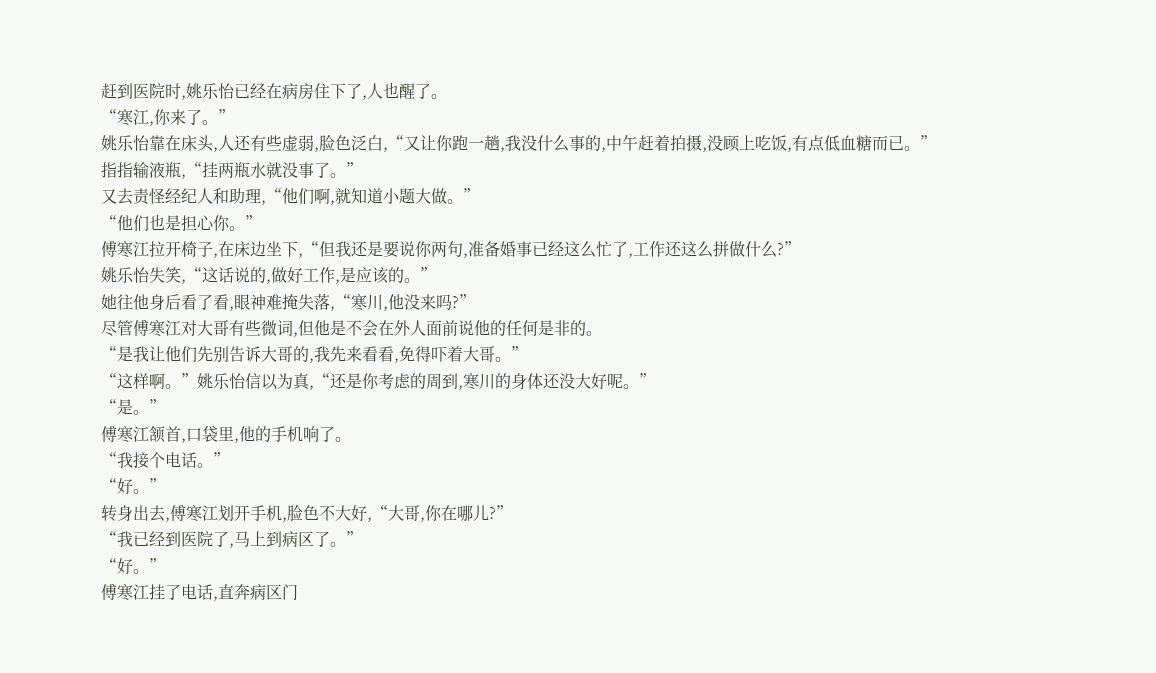赶到医院时,姚乐怡已经在病房住下了,人也醒了。
“寒江,你来了。”
姚乐怡靠在床头,人还有些虚弱,脸色泛白,“又让你跑一趟,我没什么事的,中午赶着拍摄,没顾上吃饭,有点低血糖而已。”
指指输液瓶,“挂两瓶水就没事了。”
又去责怪经纪人和助理,“他们啊,就知道小题大做。”
“他们也是担心你。”
傅寒江拉开椅子,在床边坐下,“但我还是要说你两句,准备婚事已经这么忙了,工作还这么拼做什么?”
姚乐怡失笑,“这话说的,做好工作,是应该的。”
她往他身后看了看,眼神难掩失落,“寒川,他没来吗?”
尽管傅寒江对大哥有些微词,但他是不会在外人面前说他的任何是非的。
“是我让他们先别告诉大哥的,我先来看看,免得吓着大哥。”
“这样啊。”姚乐怡信以为真,“还是你考虑的周到,寒川的身体还没大好呢。”
“是。”
傅寒江颔首,口袋里,他的手机响了。
“我接个电话。”
“好。”
转身出去,傅寒江划开手机,脸色不大好,“大哥,你在哪儿?”
“我已经到医院了,马上到病区了。”
“好。”
傅寒江挂了电话,直奔病区门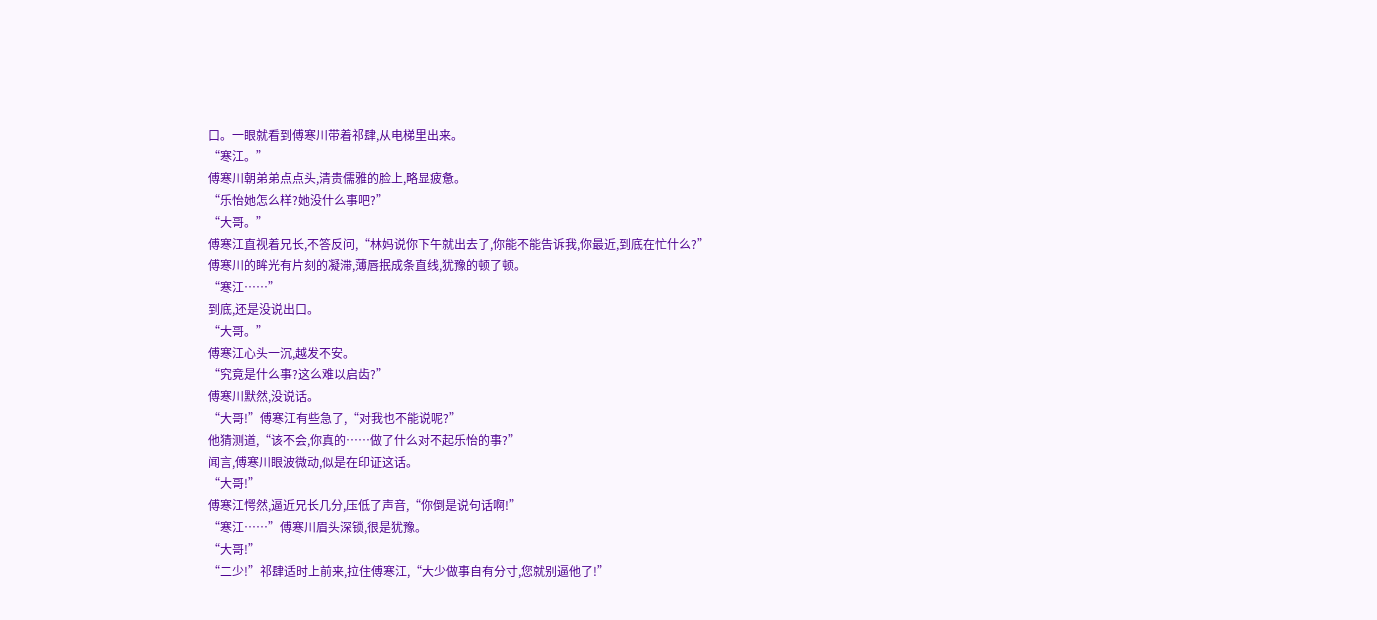口。一眼就看到傅寒川带着祁肆,从电梯里出来。
“寒江。”
傅寒川朝弟弟点点头,清贵儒雅的脸上,略显疲惫。
“乐怡她怎么样?她没什么事吧?”
“大哥。”
傅寒江直视着兄长,不答反问,“林妈说你下午就出去了,你能不能告诉我,你最近,到底在忙什么?”
傅寒川的眸光有片刻的凝滞,薄唇抿成条直线,犹豫的顿了顿。
“寒江……”
到底,还是没说出口。
“大哥。”
傅寒江心头一沉,越发不安。
“究竟是什么事?这么难以启齿?”
傅寒川默然,没说话。
“大哥!”傅寒江有些急了,“对我也不能说呢?”
他猜测道,“该不会,你真的……做了什么对不起乐怡的事?”
闻言,傅寒川眼波微动,似是在印证这话。
“大哥!”
傅寒江愕然,逼近兄长几分,压低了声音,“你倒是说句话啊!”
“寒江……”傅寒川眉头深锁,很是犹豫。
“大哥!”
“二少!”祁肆适时上前来,拉住傅寒江,“大少做事自有分寸,您就别逼他了!”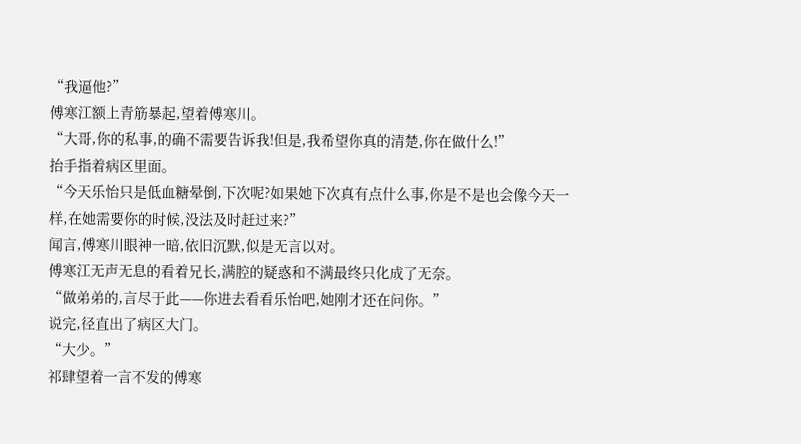“我逼他?”
傅寒江额上青筋暴起,望着傅寒川。
“大哥,你的私事,的确不需要告诉我!但是,我希望你真的清楚,你在做什么!”
抬手指着病区里面。
“今天乐怡只是低血糖晕倒,下次呢?如果她下次真有点什么事,你是不是也会像今天一样,在她需要你的时候,没法及时赶过来?”
闻言,傅寒川眼神一暗,依旧沉默,似是无言以对。
傅寒江无声无息的看着兄长,满腔的疑惑和不满最终只化成了无奈。
“做弟弟的,言尽于此——你进去看看乐怡吧,她刚才还在问你。”
说完,径直出了病区大门。
“大少。”
祁肆望着一言不发的傅寒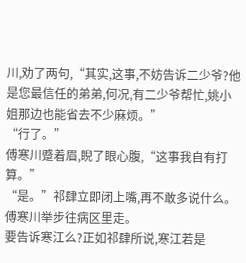川,劝了两句,“其实,这事,不妨告诉二少爷?他是您最信任的弟弟,何况,有二少爷帮忙,姚小姐那边也能省去不少麻烦。”
“行了。”
傅寒川蹙着眉,睨了眼心腹,“这事我自有打算。”
“是。”祁肆立即闭上嘴,再不敢多说什么。
傅寒川举步往病区里走。
要告诉寒江么?正如祁肆所说,寒江若是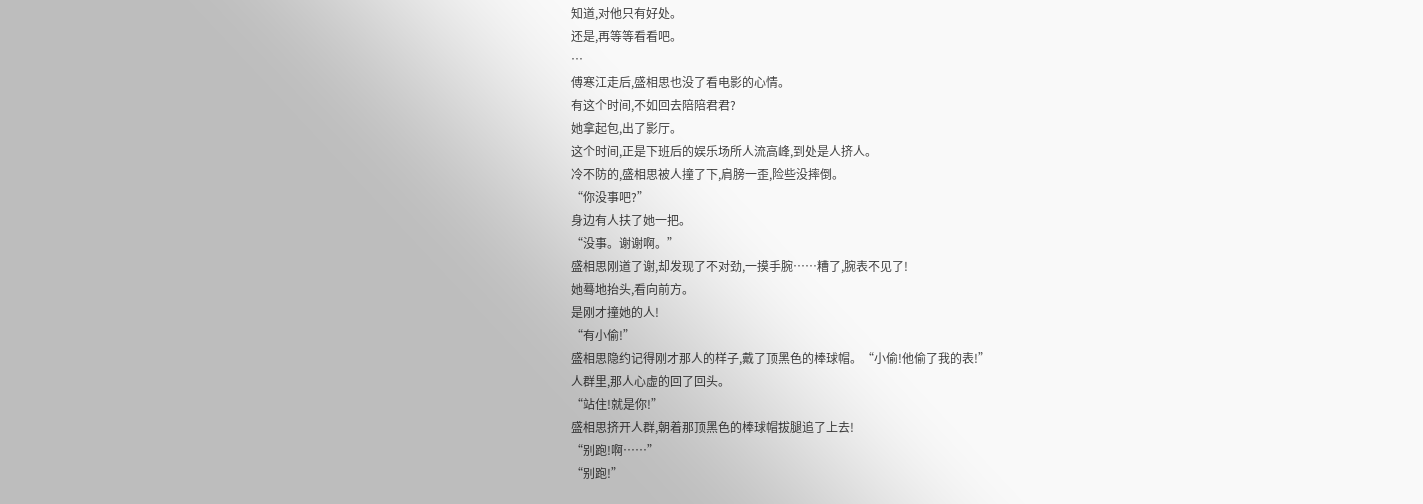知道,对他只有好处。
还是,再等等看看吧。
…
傅寒江走后,盛相思也没了看电影的心情。
有这个时间,不如回去陪陪君君?
她拿起包,出了影厅。
这个时间,正是下班后的娱乐场所人流高峰,到处是人挤人。
冷不防的,盛相思被人撞了下,肩膀一歪,险些没摔倒。
“你没事吧?”
身边有人扶了她一把。
“没事。谢谢啊。”
盛相思刚道了谢,却发现了不对劲,一摸手腕……糟了,腕表不见了!
她蓦地抬头,看向前方。
是刚才撞她的人!
“有小偷!”
盛相思隐约记得刚才那人的样子,戴了顶黑色的棒球帽。“小偷!他偷了我的表!”
人群里,那人心虚的回了回头。
“站住!就是你!”
盛相思挤开人群,朝着那顶黑色的棒球帽拔腿追了上去!
“别跑!啊……”
“别跑!”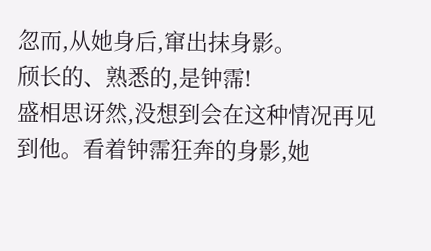忽而,从她身后,窜出抹身影。
颀长的、熟悉的,是钟霈!
盛相思讶然,没想到会在这种情况再见到他。看着钟霈狂奔的身影,她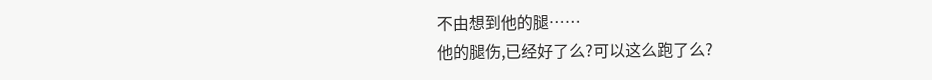不由想到他的腿……
他的腿伤,已经好了么?可以这么跑了么?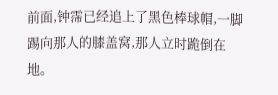前面,钟霈已经追上了黑色棒球帽,一脚踢向那人的膝盖窝,那人立时跪倒在地。